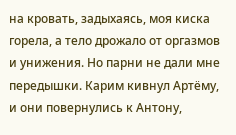на кровать, задыхаясь, моя киска горела, а тело дрожало от оргазмов и унижения. Но парни не дали мне передышки. Карим кивнул Артёму, и они повернулись к Антону,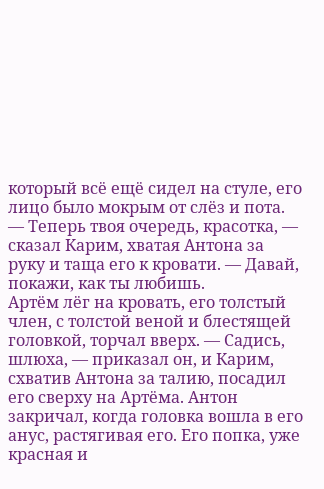который всё ещё сидел на стуле, его лицо было мокрым от слёз и пота.
— Теперь твоя очередь, красотка, — сказал Карим, хватая Антона за руку и таща его к кровати. — Давай, покажи, как ты любишь.
Артём лёг на кровать, его толстый член, с толстой веной и блестящей головкой, торчал вверх. — Садись, шлюха, — приказал он, и Карим, схватив Антона за талию, посадил его сверху на Артёма. Антон закричал, когда головка вошла в его анус, растягивая его. Его попка, уже красная и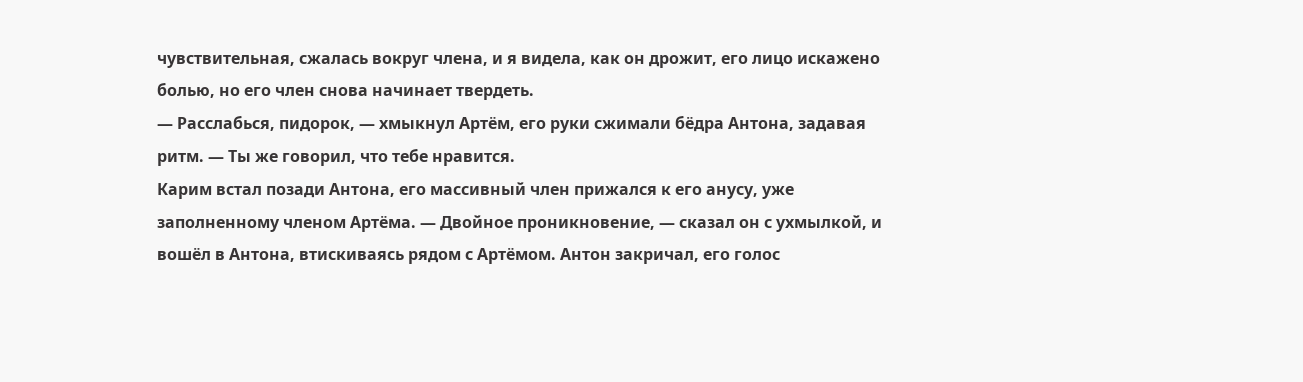чувствительная, сжалась вокруг члена, и я видела, как он дрожит, его лицо искажено болью, но его член снова начинает твердеть.
— Расслабься, пидорок, — хмыкнул Артём, его руки сжимали бёдра Антона, задавая ритм. — Ты же говорил, что тебе нравится.
Карим встал позади Антона, его массивный член прижался к его анусу, уже заполненному членом Артёма. — Двойное проникновение, — сказал он с ухмылкой, и вошёл в Антона, втискиваясь рядом с Артёмом. Антон закричал, его голос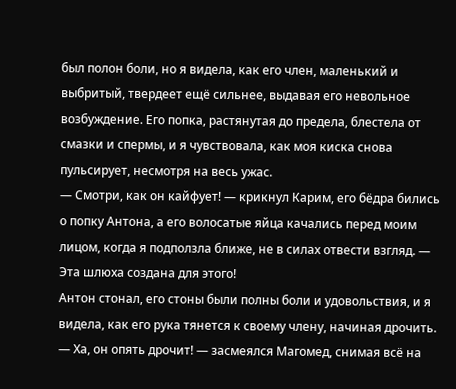был полон боли, но я видела, как его член, маленький и выбритый, твердеет ещё сильнее, выдавая его невольное возбуждение. Его попка, растянутая до предела, блестела от смазки и спермы, и я чувствовала, как моя киска снова пульсирует, несмотря на весь ужас.
— Смотри, как он кайфует! — крикнул Карим, его бёдра бились о попку Антона, а его волосатые яйца качались перед моим лицом, когда я подползла ближе, не в силах отвести взгляд. — Эта шлюха создана для этого!
Антон стонал, его стоны были полны боли и удовольствия, и я видела, как его рука тянется к своему члену, начиная дрочить. — Ха, он опять дрочит! — засмеялся Магомед, снимая всё на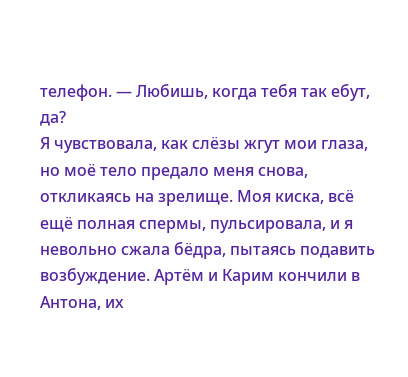телефон. — Любишь, когда тебя так ебут, да?
Я чувствовала, как слёзы жгут мои глаза, но моё тело предало меня снова, откликаясь на зрелище. Моя киска, всё ещё полная спермы, пульсировала, и я невольно сжала бёдра, пытаясь подавить возбуждение. Артём и Карим кончили в Антона, их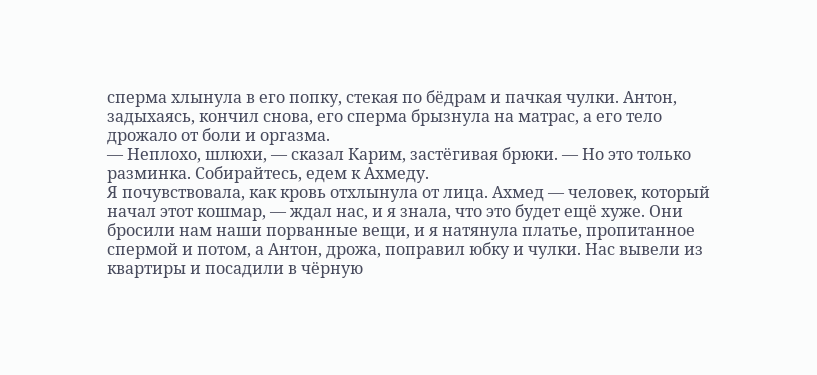сперма хлынула в его попку, стекая по бёдрам и пачкая чулки. Антон, задыхаясь, кончил снова, его сперма брызнула на матрас, а его тело дрожало от боли и оргазма.
— Неплохо, шлюхи, — сказал Карим, застёгивая брюки. — Но это только разминка. Собирайтесь, едем к Ахмеду.
Я почувствовала, как кровь отхлынула от лица. Ахмед — человек, который начал этот кошмар, — ждал нас, и я знала, что это будет ещё хуже. Они бросили нам наши порванные вещи, и я натянула платье, пропитанное спермой и потом, а Антон, дрожа, поправил юбку и чулки. Нас вывели из квартиры и посадили в чёрную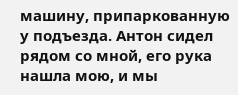машину, припаркованную у подъезда. Антон сидел рядом со мной, его рука нашла мою, и мы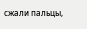сжали пальцы,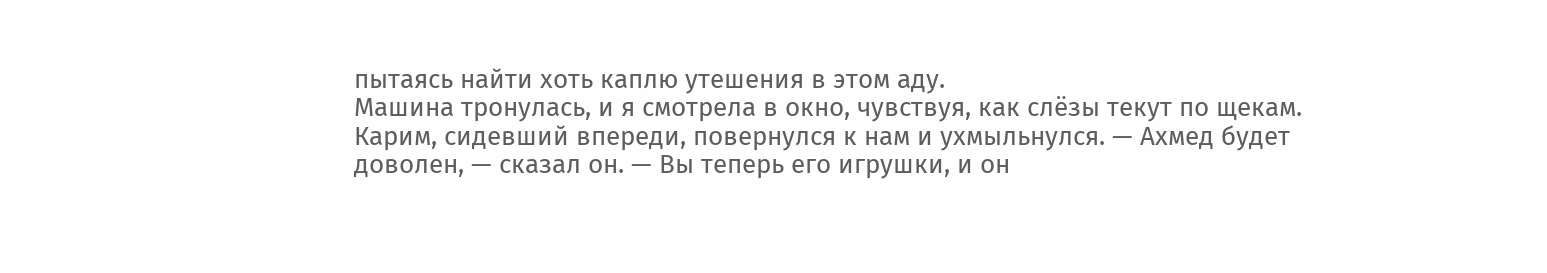пытаясь найти хоть каплю утешения в этом аду.
Машина тронулась, и я смотрела в окно, чувствуя, как слёзы текут по щекам. Карим, сидевший впереди, повернулся к нам и ухмыльнулся. — Ахмед будет доволен, — сказал он. — Вы теперь его игрушки, и он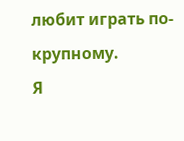любит играть по-крупному.
Я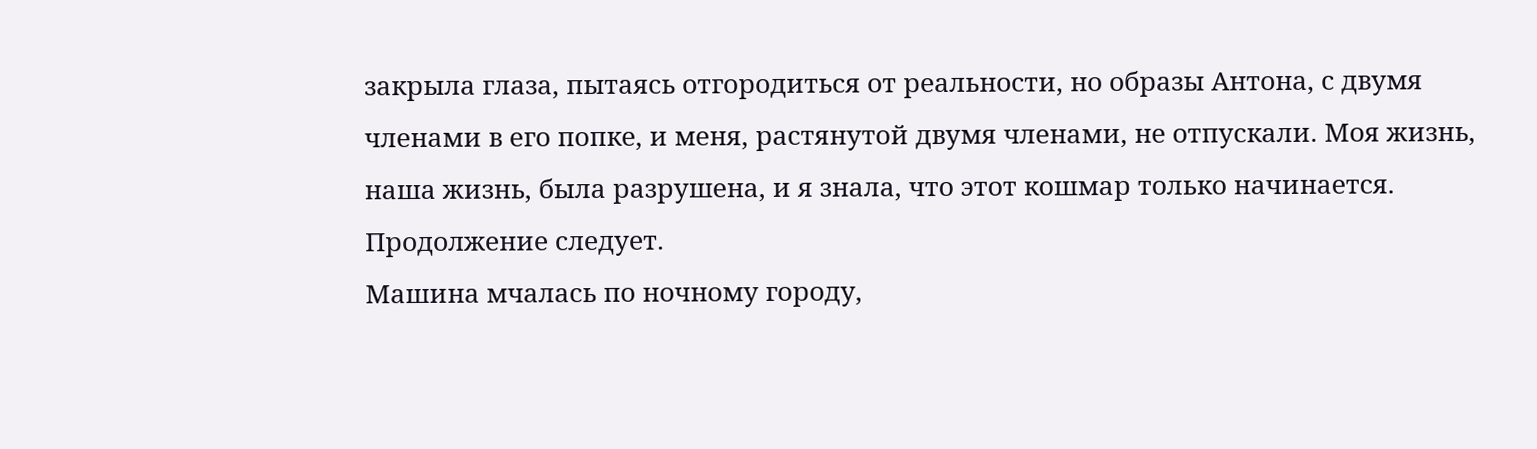закрыла глаза, пытаясь отгородиться от реальности, но образы Антона, с двумя членами в его попке, и меня, растянутой двумя членами, не отпускали. Моя жизнь, наша жизнь, была разрушена, и я знала, что этот кошмар только начинается. Продолжение следует.
Машина мчалась по ночному городу,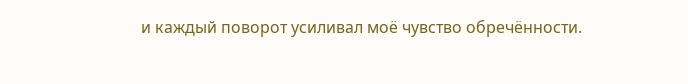и каждый поворот усиливал моё чувство обречённости.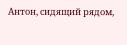Антон, сидящий рядом,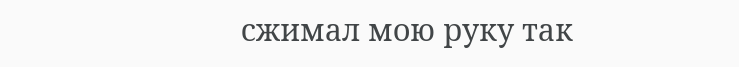сжимал мою руку так